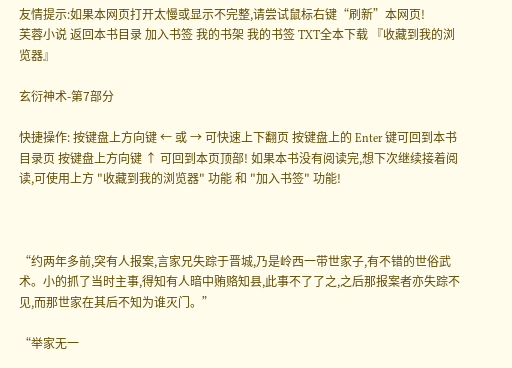友情提示:如果本网页打开太慢或显示不完整,请尝试鼠标右键“刷新”本网页!
芙蓉小说 返回本书目录 加入书签 我的书架 我的书签 TXT全本下载 『收藏到我的浏览器』

玄衍神术-第7部分

快捷操作: 按键盘上方向键 ← 或 → 可快速上下翻页 按键盘上的 Enter 键可回到本书目录页 按键盘上方向键 ↑ 可回到本页顶部! 如果本书没有阅读完,想下次继续接着阅读,可使用上方 "收藏到我的浏览器" 功能 和 "加入书签" 功能!



“约两年多前,突有人报案,言家兄失踪于晋城,乃是岭西一带世家子,有不错的世俗武术。小的抓了当时主事,得知有人暗中贿赂知县,此事不了了之,之后那报案者亦失踪不见,而那世家在其后不知为谁灭门。”

“举家无一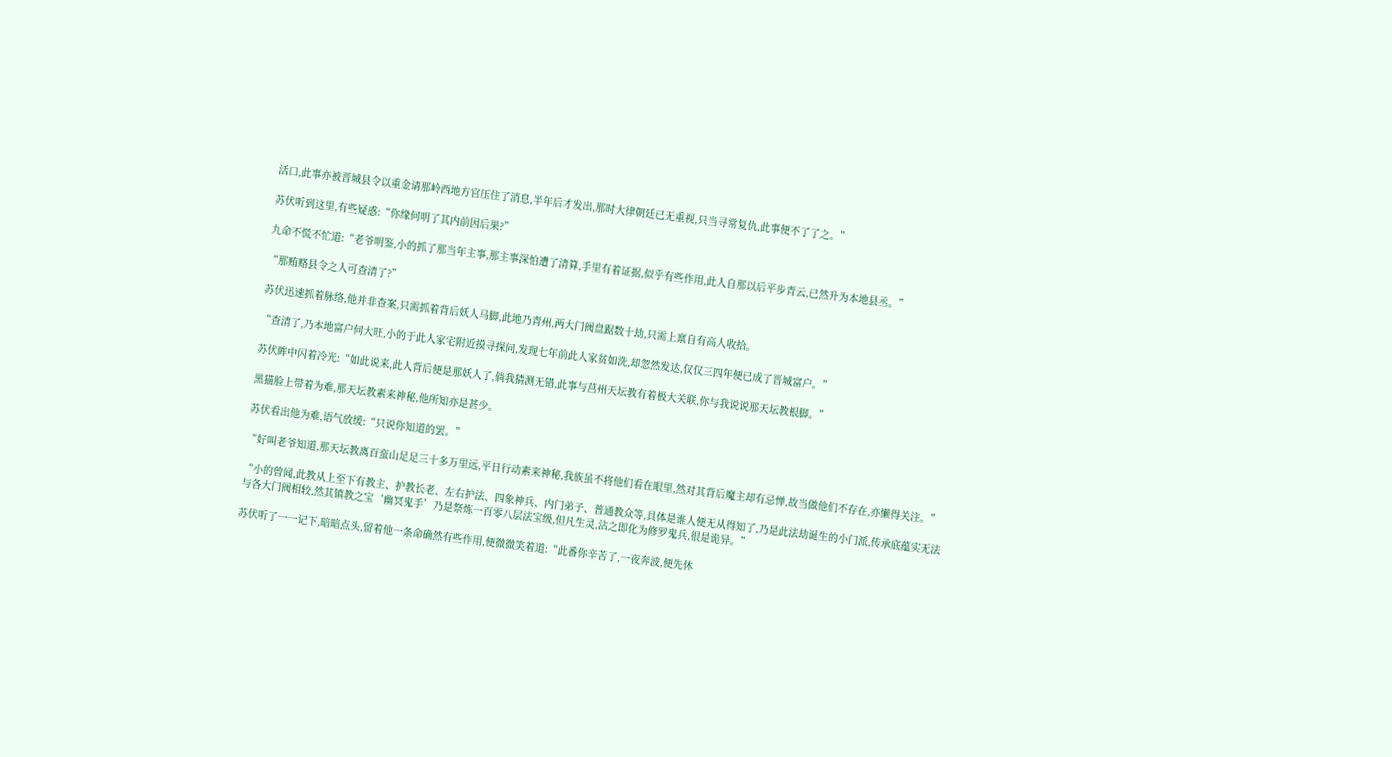活口,此事亦被晋城县令以重金请那岭西地方官压住了消息,半年后才发出,那时大律朝廷已无重视,只当寻常复仇,此事便不了了之。”

苏伏听到这里,有些疑惑:“你缘何明了其内前因后果?”

九命不慌不忙道:“老爷明鉴,小的抓了那当年主事,那主事深怕遭了清算,手里有着证据,似乎有些作用,此人自那以后平步青云,已然升为本地县丞。”

“那贿赂县令之人可查清了?”

苏伏迅速抓着脉络,他并非查案,只需抓着背后妖人马脚,此地乃青州,两大门阀盘踞数十劫,只需上禀自有高人收拾。

“查清了,乃本地富户何大旺,小的于此人家宅附近摸寻探问,发现七年前此人家贫如洗,却忽然发达,仅仅三四年便已成了晋城富户。”

苏伏眸中闪着冷光:“如此说来,此人背后便是那妖人了,倘我猜测无错,此事与莒州天坛教有着极大关联,你与我说说那天坛教根脚。”

黑猫脸上带着为难,那天坛教素来神秘,他所知亦是甚少。

苏伏看出他为难,语气放缓:“只说你知道的罢。”

“好叫老爷知道,那天坛教离百蛮山足足三十多万里远,平日行动素来神秘,我族虽不将他们看在眼里,然对其背后魔主却有忌惮,故当做他们不存在,亦懒得关注。”

“小的曾闻,此教从上至下有教主、护教长老、左右护法、四象神兵、内门弟子、普通教众等,具体是谁人便无从得知了,乃是此法劫诞生的小门派,传承底蕴实无法与各大门阀相较,然其镇教之宝‘幽冥鬼手’乃是祭炼一百零八层法宝级,但凡生灵,沾之即化为修罗鬼兵,很是诡异。”

苏伏听了一一记下,暗暗点头,留着他一条命确然有些作用,便微微笑着道:“此番你辛苦了,一夜奔波,便先休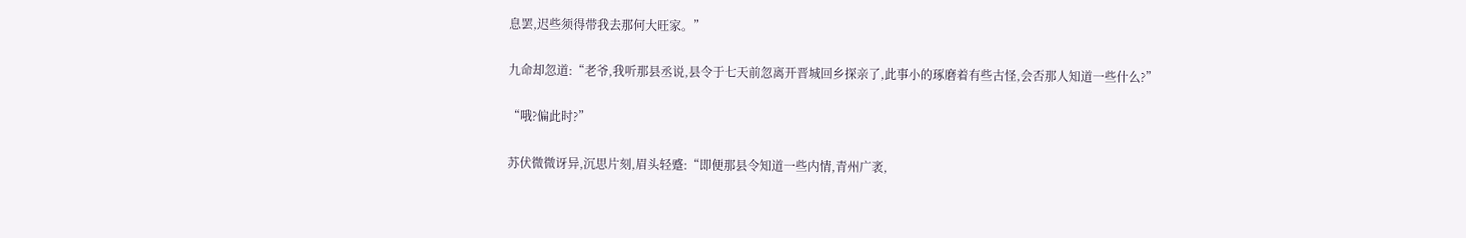息罢,迟些须得带我去那何大旺家。”

九命却忽道:“老爷,我听那县丞说,县令于七天前忽离开晋城回乡探亲了,此事小的琢磨着有些古怪,会否那人知道一些什么?”

“哦?偏此时?”

苏伏微微讶异,沉思片刻,眉头轻蹙:“即便那县令知道一些内情,青州广袤,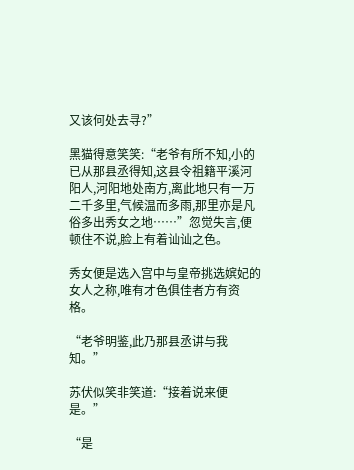又该何处去寻?”

黑猫得意笑笑:“老爷有所不知,小的已从那县丞得知,这县令祖籍平溪河阳人,河阳地处南方,离此地只有一万二千多里,气候温而多雨,那里亦是凡俗多出秀女之地……”忽觉失言,便顿住不说,脸上有着讪讪之色。

秀女便是选入宫中与皇帝挑选嫔妃的女人之称,唯有才色俱佳者方有资格。

“老爷明鉴,此乃那县丞讲与我知。”

苏伏似笑非笑道:“接着说来便是。”

“是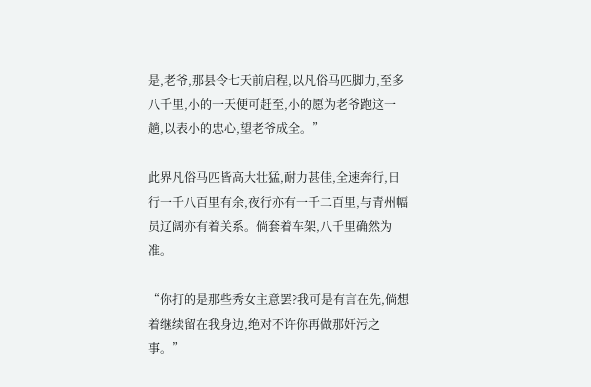是,老爷,那县令七天前启程,以凡俗马匹脚力,至多八千里,小的一天便可赶至,小的愿为老爷跑这一趟,以表小的忠心,望老爷成全。”

此界凡俗马匹皆高大壮猛,耐力甚佳,全速奔行,日行一千八百里有余,夜行亦有一千二百里,与青州幅员辽阔亦有着关系。倘套着车架,八千里确然为准。

“你打的是那些秀女主意罢?我可是有言在先,倘想着继续留在我身边,绝对不许你再做那奸污之事。”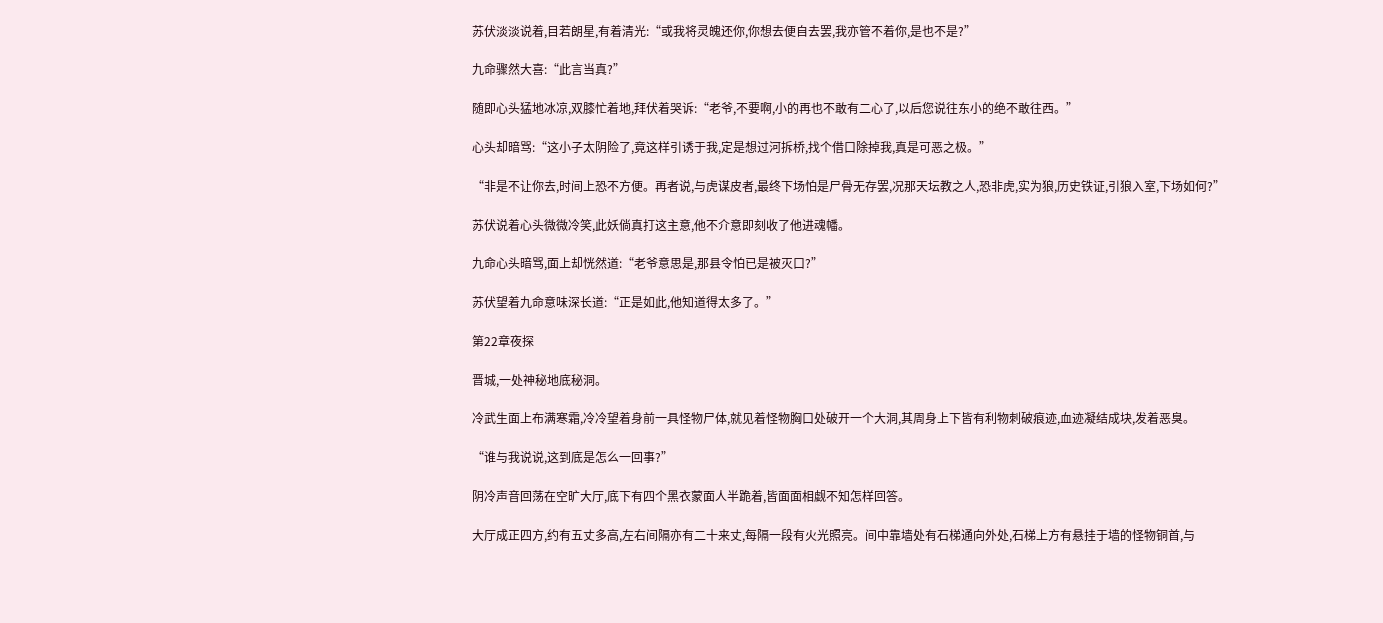苏伏淡淡说着,目若朗星,有着清光:“或我将灵魄还你,你想去便自去罢,我亦管不着你,是也不是?”

九命骤然大喜:“此言当真?”

随即心头猛地冰凉,双膝忙着地,拜伏着哭诉:“老爷,不要啊,小的再也不敢有二心了,以后您说往东小的绝不敢往西。”

心头却暗骂:“这小子太阴险了,竟这样引诱于我,定是想过河拆桥,找个借口除掉我,真是可恶之极。”

“非是不让你去,时间上恐不方便。再者说,与虎谋皮者,最终下场怕是尸骨无存罢,况那天坛教之人,恐非虎,实为狼,历史铁证,引狼入室,下场如何?”

苏伏说着心头微微冷笑,此妖倘真打这主意,他不介意即刻收了他进魂幡。

九命心头暗骂,面上却恍然道:“老爷意思是,那县令怕已是被灭口?”

苏伏望着九命意味深长道:“正是如此,他知道得太多了。”

第22章夜探

晋城,一处神秘地底秘洞。

冷武生面上布满寒霜,冷冷望着身前一具怪物尸体,就见着怪物胸口处破开一个大洞,其周身上下皆有利物刺破痕迹,血迹凝结成块,发着恶臭。

“谁与我说说,这到底是怎么一回事?”

阴冷声音回荡在空旷大厅,底下有四个黑衣蒙面人半跪着,皆面面相觑不知怎样回答。

大厅成正四方,约有五丈多高,左右间隔亦有二十来丈,每隔一段有火光照亮。间中靠墙处有石梯通向外处,石梯上方有悬挂于墙的怪物铜首,与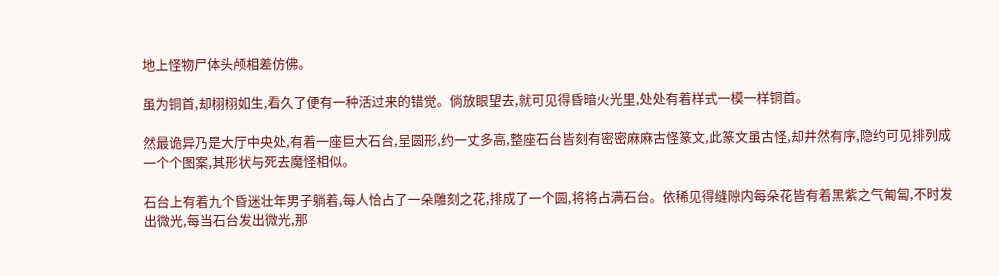地上怪物尸体头颅相差仿佛。

虽为铜首,却栩栩如生,看久了便有一种活过来的错觉。倘放眼望去,就可见得昏暗火光里,处处有着样式一模一样铜首。

然最诡异乃是大厅中央处,有着一座巨大石台,呈圆形,约一丈多高,整座石台皆刻有密密麻麻古怪篆文,此篆文虽古怪,却井然有序,隐约可见排列成一个个图案,其形状与死去魔怪相似。

石台上有着九个昏迷壮年男子躺着,每人恰占了一朵雕刻之花,排成了一个圆,将将占满石台。依稀见得缝隙内每朵花皆有着黑紫之气匍匐,不时发出微光,每当石台发出微光,那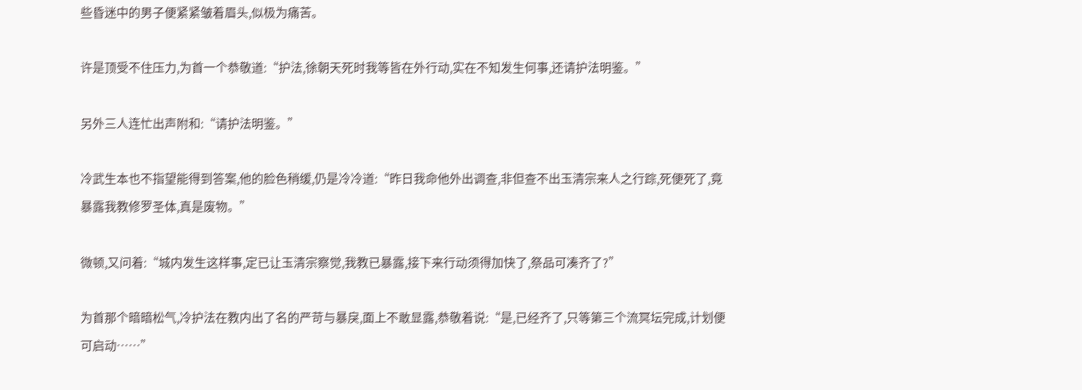些昏迷中的男子便紧紧皱着眉头,似极为痛苦。

许是顶受不住压力,为首一个恭敬道:“护法,徐朝天死时我等皆在外行动,实在不知发生何事,还请护法明鉴。”

另外三人连忙出声附和:“请护法明鉴。”

冷武生本也不指望能得到答案,他的脸色稍缓,仍是冷冷道:“昨日我命他外出调查,非但查不出玉清宗来人之行踪,死便死了,竟暴露我教修罗圣体,真是废物。”

微顿,又问着:“城内发生这样事,定已让玉清宗察觉,我教已暴露,接下来行动须得加快了,祭品可凑齐了?”

为首那个暗暗松气,冷护法在教内出了名的严苛与暴戾,面上不敢显露,恭敬着说:“是,已经齐了,只等第三个流冥坛完成,计划便可启动……”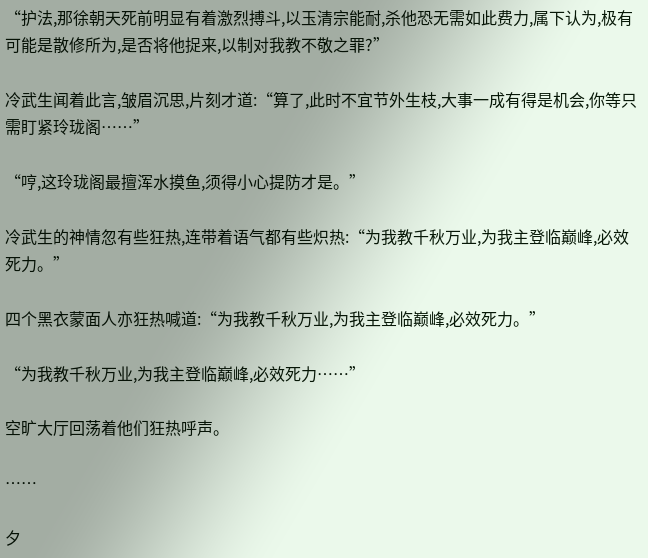“护法,那徐朝天死前明显有着激烈搏斗,以玉清宗能耐,杀他恐无需如此费力,属下认为,极有可能是散修所为,是否将他捉来,以制对我教不敬之罪?”

冷武生闻着此言,皱眉沉思,片刻才道:“算了,此时不宜节外生枝,大事一成有得是机会,你等只需盯紧玲珑阁……”

“哼,这玲珑阁最擅浑水摸鱼,须得小心提防才是。”

冷武生的神情忽有些狂热,连带着语气都有些炽热:“为我教千秋万业,为我主登临巅峰,必效死力。”

四个黑衣蒙面人亦狂热喊道:“为我教千秋万业,为我主登临巅峰,必效死力。”

“为我教千秋万业,为我主登临巅峰,必效死力……”

空旷大厅回荡着他们狂热呼声。

……

夕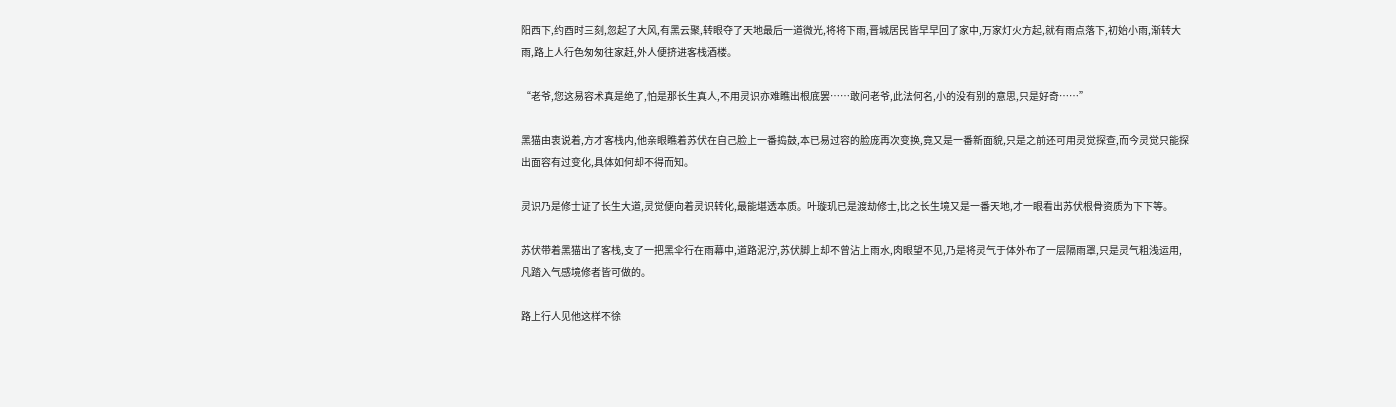阳西下,约酉时三刻,忽起了大风,有黑云聚,转眼夺了天地最后一道微光,将将下雨,晋城居民皆早早回了家中,万家灯火方起,就有雨点落下,初始小雨,渐转大雨,路上人行色匆匆往家赶,外人便挤进客栈酒楼。

“老爷,您这易容术真是绝了,怕是那长生真人,不用灵识亦难瞧出根底罢……敢问老爷,此法何名,小的没有别的意思,只是好奇……”

黑猫由衷说着,方才客栈内,他亲眼瞧着苏伏在自己脸上一番捣鼓,本已易过容的脸庞再次变换,竟又是一番新面貌,只是之前还可用灵觉探查,而今灵觉只能探出面容有过变化,具体如何却不得而知。

灵识乃是修士证了长生大道,灵觉便向着灵识转化,最能堪透本质。叶璇玑已是渡劫修士,比之长生境又是一番天地,才一眼看出苏伏根骨资质为下下等。

苏伏带着黑猫出了客栈,支了一把黑伞行在雨幕中,道路泥泞,苏伏脚上却不曾沾上雨水,肉眼望不见,乃是将灵气于体外布了一层隔雨罩,只是灵气粗浅运用,凡踏入气感境修者皆可做的。

路上行人见他这样不徐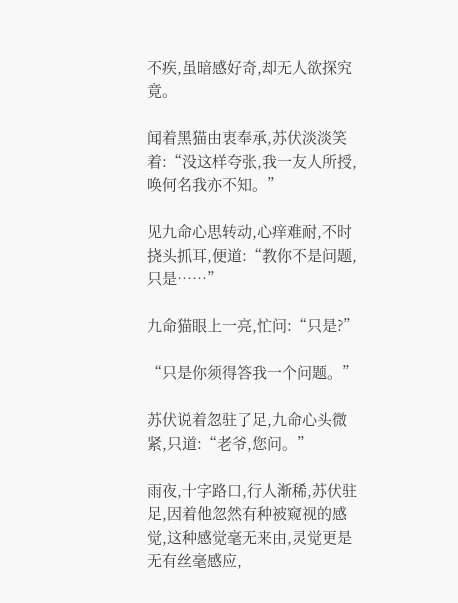不疾,虽暗感好奇,却无人欲探究竟。

闻着黑猫由衷奉承,苏伏淡淡笑着:“没这样夸张,我一友人所授,唤何名我亦不知。”

见九命心思转动,心痒难耐,不时挠头抓耳,便道:“教你不是问题,只是……”

九命猫眼上一亮,忙问:“只是?”

“只是你须得答我一个问题。”

苏伏说着忽驻了足,九命心头微紧,只道:“老爷,您问。”

雨夜,十字路口,行人渐稀,苏伏驻足,因着他忽然有种被窥视的感觉,这种感觉毫无来由,灵觉更是无有丝毫感应,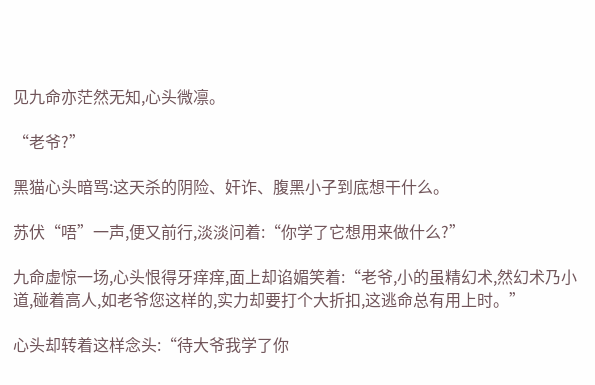见九命亦茫然无知,心头微凛。

“老爷?”

黑猫心头暗骂:这天杀的阴险、奸诈、腹黑小子到底想干什么。

苏伏“唔”一声,便又前行,淡淡问着:“你学了它想用来做什么?”

九命虚惊一场,心头恨得牙痒痒,面上却谄媚笑着:“老爷,小的虽精幻术,然幻术乃小道,碰着高人,如老爷您这样的,实力却要打个大折扣,这逃命总有用上时。”

心头却转着这样念头:“待大爷我学了你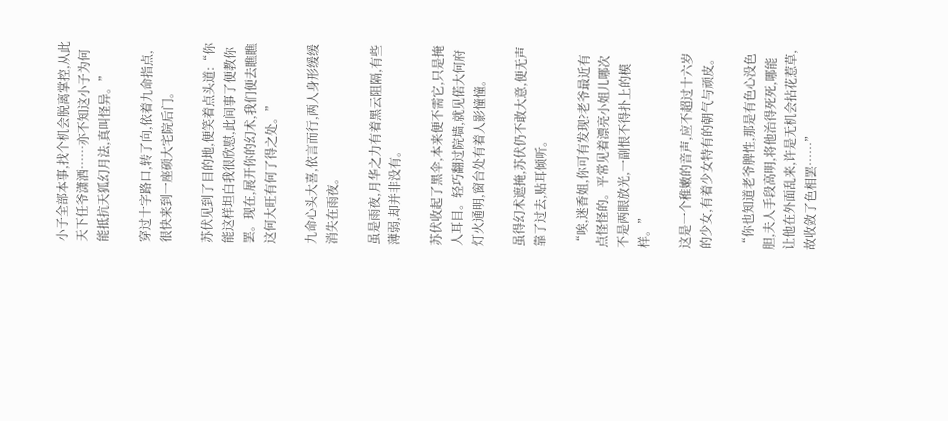小子全部本事,找个机会脱离掌控,从此天下任爷潇洒……亦不知这小子为何能抵抗天狐幻月法,真叫怪异。”

穿过十字路口,转了向,依着九命指点,很快来到一座硕大宅院后门。

苏伏见到了目的地,便笑着点头道:“你能这样坦白我很欣慰,此间事了便教你罢。现在,展开你的幻术,我们便去瞧瞧这何大旺有何了得之处。”

九命心头大喜,依言而行,两人身形缓缓消失在雨夜。

虽是雨夜,月华之力有着黑云阻隔,有些薄弱,却并非没有。

苏伏收起了黑伞,本来便不需它,只是掩人耳目。轻巧翻过院墙,就见偌大何府灯火通明,窗台处有着人影憧憧。

虽得幻术遮掩,苏伏仍不敢大意,便无声靠了过去,贴耳倾听。

“唉,迷香姐,你可有发现?老爷最近有点怪怪的。平常见着漂亮小姐儿哪次不是两眼放光,一副恨不得扑上的模样。”

这是一个稚嫩的音声,应不超过十六岁的少女,有着少女特有的朝气与顽皮。

“你也知道老爷脾性,那是有色心没色胆,夫人手段高明,将他治得死死,哪能让他在外面乱来,许是无机会拈花惹草,故收敛了色相罢……”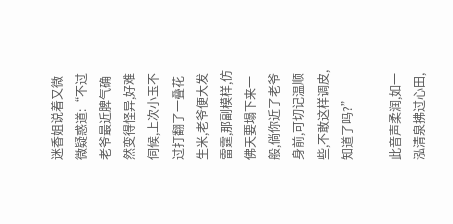迷香姐说着又微微疑惑道:“不过老爷最近脾气确然变得怪异,好难伺候,上次小玉不过打翻了一叠花生米,老爷便大发雷霆,那副模样,仿佛天要塌下来一般,倘你近了老爷身前,可切记温顺些,不敢这样调皮,知道了吗?”

此音声柔润,如一泓清泉拂过心田,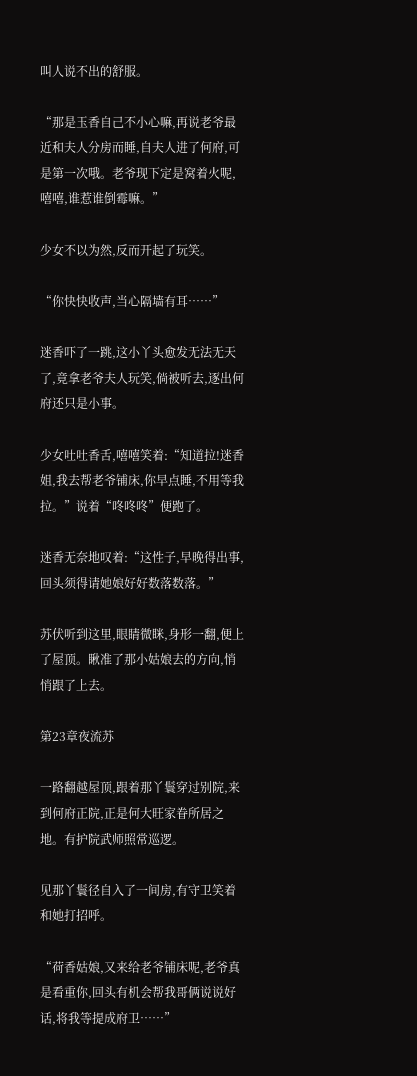叫人说不出的舒服。

“那是玉香自己不小心嘛,再说老爷最近和夫人分房而睡,自夫人进了何府,可是第一次哦。老爷现下定是窝着火呢,嘻嘻,谁惹谁倒霉嘛。”

少女不以为然,反而开起了玩笑。

“你快快收声,当心隔墙有耳……”

迷香吓了一跳,这小丫头愈发无法无天了,竟拿老爷夫人玩笑,倘被听去,逐出何府还只是小事。

少女吐吐香舌,嘻嘻笑着:“知道拉!迷香姐,我去帮老爷铺床,你早点睡,不用等我拉。”说着“咚咚咚”便跑了。

迷香无奈地叹着:“这性子,早晚得出事,回头须得请她娘好好数落数落。”

苏伏听到这里,眼睛微眯,身形一翻,便上了屋顶。瞅准了那小姑娘去的方向,悄悄跟了上去。

第23章夜流苏

一路翻越屋顶,跟着那丫鬟穿过别院,来到何府正院,正是何大旺家眷所居之地。有护院武师照常巡逻。

见那丫鬟径自入了一间房,有守卫笑着和她打招呼。

“荷香姑娘,又来给老爷铺床呢,老爷真是看重你,回头有机会帮我哥俩说说好话,将我等提成府卫……”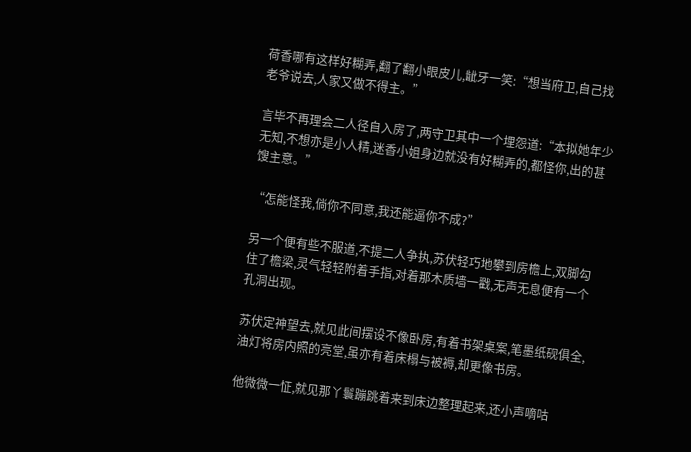荷香哪有这样好糊弄,翻了翻小眼皮儿,龇牙一笑:“想当府卫,自己找老爷说去,人家又做不得主。”

言毕不再理会二人径自入房了,两守卫其中一个埋怨道:“本拟她年少无知,不想亦是小人精,迷香小姐身边就没有好糊弄的,都怪你,出的甚馊主意。”

“怎能怪我,倘你不同意,我还能逼你不成?”

另一个便有些不服道,不提二人争执,苏伏轻巧地攀到房檐上,双脚勾住了檐梁,灵气轻轻附着手指,对着那木质墙一戳,无声无息便有一个孔洞出现。

苏伏定神望去,就见此间摆设不像卧房,有着书架桌案,笔墨纸砚俱全,油灯将房内照的亮堂,虽亦有着床榻与被褥,却更像书房。

他微微一怔,就见那丫鬟蹦跳着来到床边整理起来,还小声嘀咕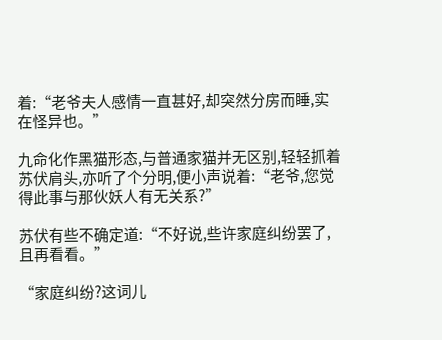着:“老爷夫人感情一直甚好,却突然分房而睡,实在怪异也。”

九命化作黑猫形态,与普通家猫并无区别,轻轻抓着苏伏肩头,亦听了个分明,便小声说着:“老爷,您觉得此事与那伙妖人有无关系?”

苏伏有些不确定道:“不好说,些许家庭纠纷罢了,且再看看。”

“家庭纠纷?这词儿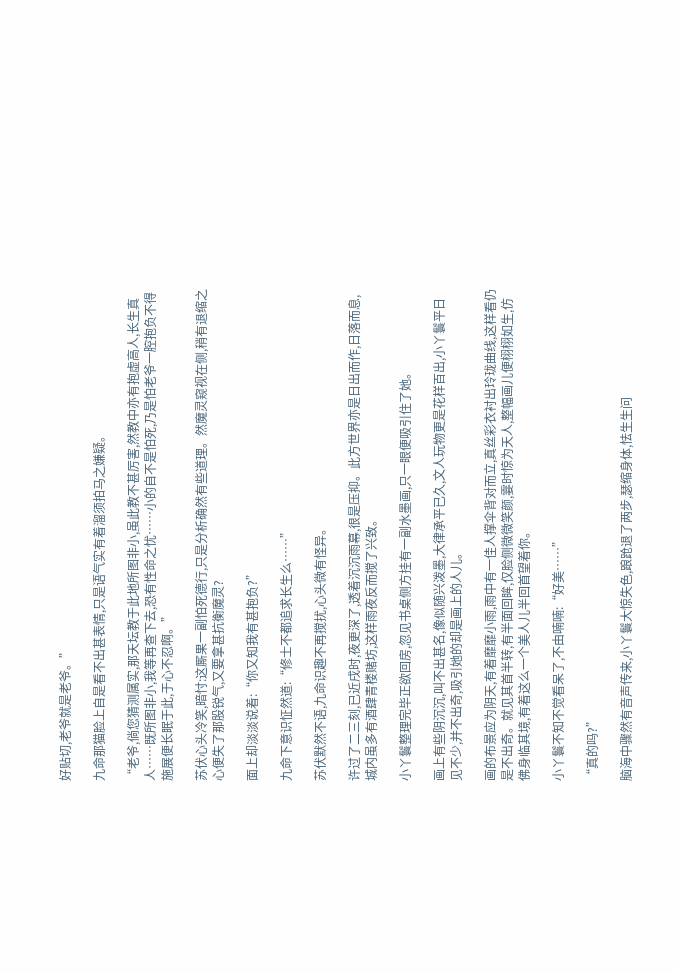好贴切,老爷就是老爷。”

九命那猫脸上自是看不出甚表情,只是语气实有着溜须拍马之嫌疑。

“老爷,倘您猜测属实,那天坛教于此地所图非小,虽此教不甚厉害,然教中亦有抱虚高人,长生真人……既所图非小,我等再查下去,恐有性命之忧……小的自不是怕死,乃是怕老爷一腔抱负不得施展便长眠于此,于心不忍啊。”

苏伏心头冷笑,暗忖:这厮果一副怕死德行,只是分析确然有些道理。然魔灵窥视在侧,稍有退缩之心便失了那股锐气,又要拿甚抗衡魔灵?

面上却淡淡说着:“你又知我有甚抱负?”

九命下意识怔然道:“修士不都追求长生么……”

苏伏默然不语,九命识趣不再搅扰,心头微有怪异。

许过了二三刻,已近戌时,夜更深了,透着沉沉雨幕,很是压抑。此方世界亦是日出而作,日落而息,城内虽多有酒肆青楼赌坊,这样雨夜反而搅了兴致。

小丫鬟整理完毕正欲回房,忽见书桌侧方挂有一副水墨画,只一眼便吸引住了她。

画上有些阴沉沉,叫不出甚名,像似随兴泼墨,大律承平已久,文人玩物更是花样百出,小丫鬟平日见不少,并不出奇,吸引她的却是画上的人儿。

画的布景应为阴天,有着靡靡小雨,雨中有一佳人撑伞背对而立,真丝彩衣衬出玲珑曲线,这样看仍是不出奇。就见其首半转,有半面回眸,仅脸侧微微笑颜,霎时惊为天人,整幅画儿便栩栩如生,仿佛身临其境,有着这么一个美人儿半回首望着你。

小丫鬟不知不觉看呆了,不由喃喃:“好美……”

“真的吗?”

脑海中骤然有音声传来,小丫鬟大惊失色,踉跄退了两步,瑟缩身体,怯生生问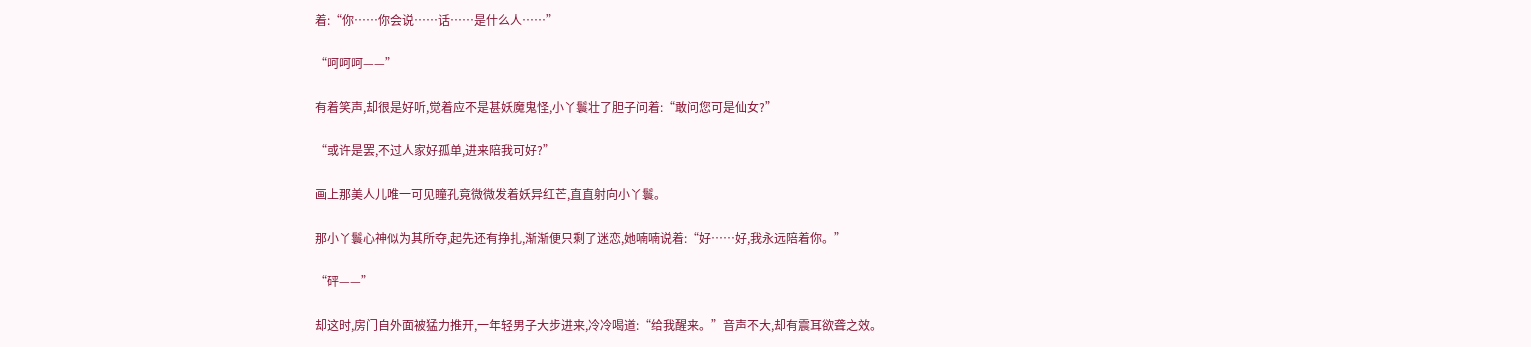着:“你……你会说……话……是什么人……”

“呵呵呵——”

有着笑声,却很是好听,觉着应不是甚妖魔鬼怪,小丫鬟壮了胆子问着:“敢问您可是仙女?”

“或许是罢,不过人家好孤单,进来陪我可好?”

画上那美人儿唯一可见瞳孔竟微微发着妖异红芒,直直射向小丫鬟。

那小丫鬟心神似为其所夺,起先还有挣扎,渐渐便只剩了迷恋,她喃喃说着:“好……好,我永远陪着你。”

“砰——”

却这时,房门自外面被猛力推开,一年轻男子大步进来,冷冷喝道:“给我醒来。”音声不大,却有震耳欲聋之效。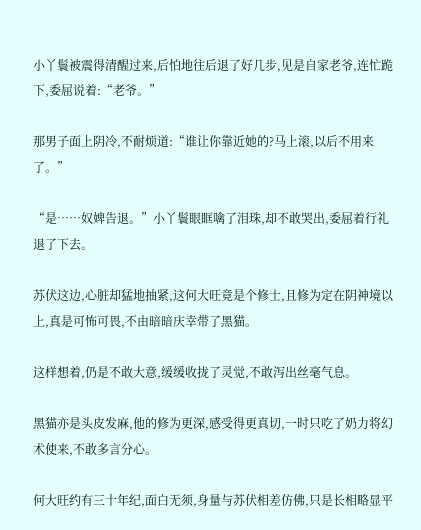小丫鬟被震得清醒过来,后怕地往后退了好几步,见是自家老爷,连忙跪下,委屈说着:“老爷。”

那男子面上阴冷,不耐烦道:“谁让你靠近她的?马上滚,以后不用来了。”

“是……奴婢告退。”小丫鬟眼眶噙了泪珠,却不敢哭出,委屈着行礼退了下去。

苏伏这边,心脏却猛地抽紧,这何大旺竟是个修士,且修为定在阴神境以上,真是可怖可畏,不由暗暗庆幸带了黑猫。

这样想着,仍是不敢大意,缓缓收拢了灵觉,不敢泻出丝毫气息。

黑猫亦是头皮发麻,他的修为更深,感受得更真切,一时只吃了奶力将幻术使来,不敢多言分心。

何大旺约有三十年纪,面白无须,身量与苏伏相差仿佛,只是长相略显平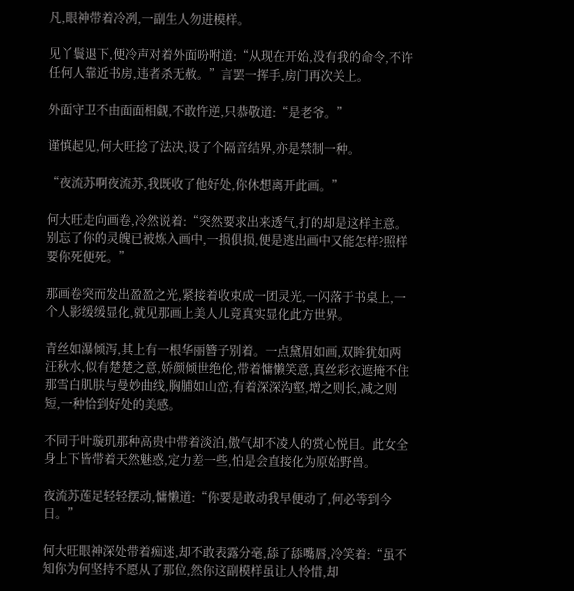凡,眼神带着冷冽,一副生人勿进模样。

见丫鬟退下,便冷声对着外面吩咐道:“从现在开始,没有我的命令,不许任何人靠近书房,违者杀无赦。”言罢一挥手,房门再次关上。

外面守卫不由面面相觑,不敢忤逆,只恭敬道:“是老爷。”

谨慎起见,何大旺捻了法决,设了个隔音结界,亦是禁制一种。

“夜流苏啊夜流苏,我既收了他好处,你休想离开此画。”

何大旺走向画卷,冷然说着:“突然要求出来透气,打的却是这样主意。别忘了你的灵魄已被炼入画中,一损俱损,便是逃出画中又能怎样?照样要你死便死。”

那画卷突而发出盈盈之光,紧接着收束成一团灵光,一闪落于书桌上,一个人影缓缓显化,就见那画上美人儿竟真实显化此方世界。

青丝如瀑倾泻,其上有一根华丽簪子别着。一点黛眉如画,双眸犹如两汪秋水,似有楚楚之意,娇颜倾世绝伦,带着慵懒笑意,真丝彩衣遮掩不住那雪白肌肤与曼妙曲线,胸脯如山峦,有着深深沟壑,增之则长,减之则短,一种恰到好处的美感。

不同于叶璇玑那种高贵中带着淡泊,傲气却不凌人的赏心悦目。此女全身上下皆带着天然魅惑,定力差一些,怕是会直接化为原始野兽。

夜流苏莲足轻轻摆动,慵懒道:“你要是敢动我早便动了,何必等到今日。”

何大旺眼神深处带着痴迷,却不敢表露分毫,舔了舔嘴唇,冷笑着:“虽不知你为何坚持不愿从了那位,然你这副模样虽让人怜惜,却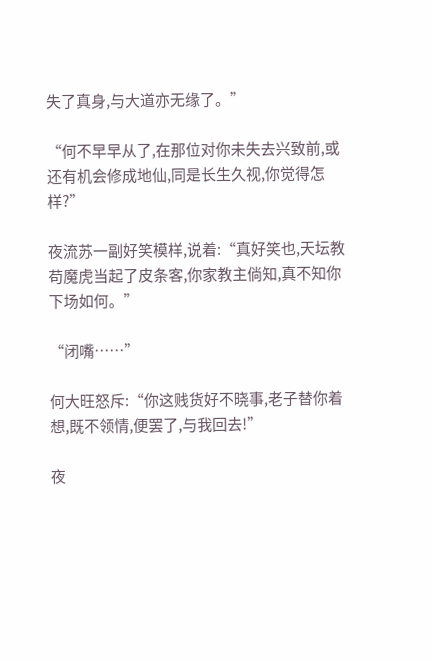失了真身,与大道亦无缘了。”

“何不早早从了,在那位对你未失去兴致前,或还有机会修成地仙,同是长生久视,你觉得怎样?”

夜流苏一副好笑模样,说着:“真好笑也,天坛教苟魔虎当起了皮条客,你家教主倘知,真不知你下场如何。”

“闭嘴……”

何大旺怒斥:“你这贱货好不晓事,老子替你着想,既不领情,便罢了,与我回去!”

夜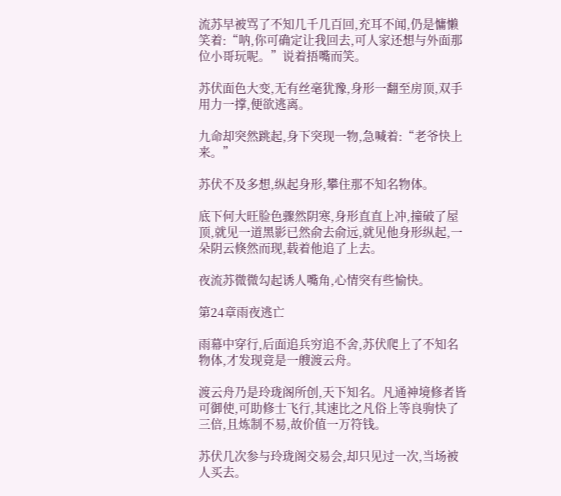流苏早被骂了不知几千几百回,充耳不闻,仍是慵懒笑着:“呐,你可确定让我回去,可人家还想与外面那位小哥玩呢。”说着捂嘴而笑。

苏伏面色大变,无有丝毫犹豫,身形一翻至房顶,双手用力一撑,便欲逃离。

九命却突然跳起,身下突现一物,急喊着:“老爷快上来。”

苏伏不及多想,纵起身形,攀住那不知名物体。

底下何大旺脸色骤然阴寒,身形直直上冲,撞破了屋顶,就见一道黑影已然俞去俞远,就见他身形纵起,一朵阴云倏然而现,载着他追了上去。

夜流苏微微勾起诱人嘴角,心情突有些愉快。

第24章雨夜逃亡

雨幕中穿行,后面追兵穷追不舍,苏伏爬上了不知名物体,才发现竟是一艘渡云舟。

渡云舟乃是玲珑阁所创,天下知名。凡通神境修者皆可御使,可助修士飞行,其速比之凡俗上等良驹快了三倍,且炼制不易,故价值一万符钱。

苏伏几次参与玲珑阁交易会,却只见过一次,当场被人买去。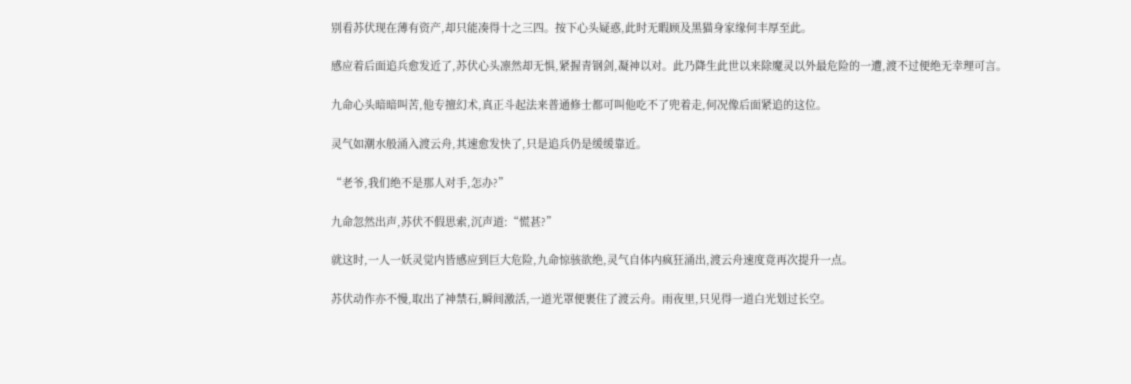别看苏伏现在薄有资产,却只能凑得十之三四。按下心头疑惑,此时无暇顾及黑猫身家缘何丰厚至此。

感应着后面追兵愈发近了,苏伏心头凛然却无惧,紧握青钢剑,凝神以对。此乃降生此世以来除魔灵以外最危险的一遭,渡不过便绝无幸理可言。

九命心头暗暗叫苦,他专擅幻术,真正斗起法来普通修士都可叫他吃不了兜着走,何况像后面紧追的这位。

灵气如潮水般涌入渡云舟,其速愈发快了,只是追兵仍是缓缓靠近。

“老爷,我们绝不是那人对手,怎办?”

九命忽然出声,苏伏不假思索,沉声道:“慌甚?”

就这时,一人一妖灵觉内皆感应到巨大危险,九命惊骇欲绝,灵气自体内疯狂涌出,渡云舟速度竟再次提升一点。

苏伏动作亦不慢,取出了神禁石,瞬间激活,一道光罩便裹住了渡云舟。雨夜里,只见得一道白光划过长空。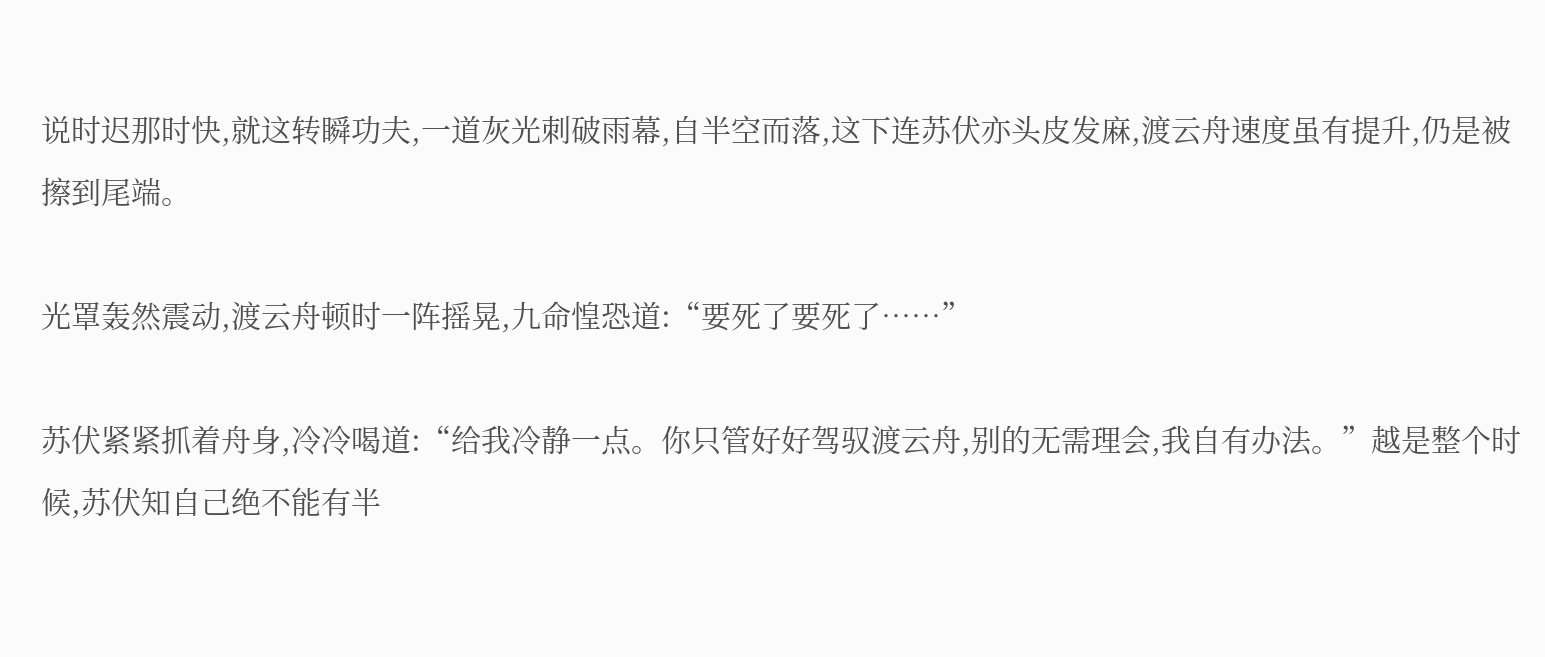说时迟那时快,就这转瞬功夫,一道灰光刺破雨幕,自半空而落,这下连苏伏亦头皮发麻,渡云舟速度虽有提升,仍是被擦到尾端。

光罩轰然震动,渡云舟顿时一阵摇晃,九命惶恐道:“要死了要死了……”

苏伏紧紧抓着舟身,冷冷喝道:“给我冷静一点。你只管好好驾驭渡云舟,别的无需理会,我自有办法。”越是整个时候,苏伏知自己绝不能有半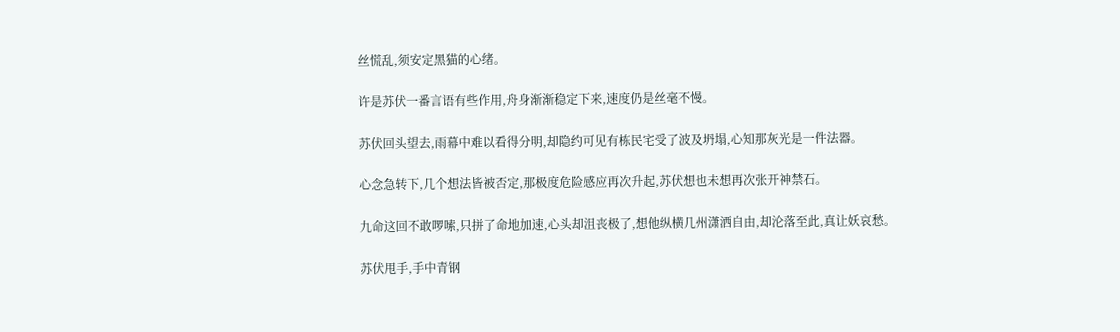丝慌乱,须安定黑猫的心绪。

许是苏伏一番言语有些作用,舟身渐渐稳定下来,速度仍是丝毫不慢。

苏伏回头望去,雨幕中难以看得分明,却隐约可见有栋民宅受了波及坍塌,心知那灰光是一件法器。

心念急转下,几个想法皆被否定,那极度危险感应再次升起,苏伏想也未想再次张开神禁石。

九命这回不敢啰嗦,只拼了命地加速,心头却沮丧极了,想他纵横几州潇洒自由,却沦落至此,真让妖哀愁。

苏伏甩手,手中青钢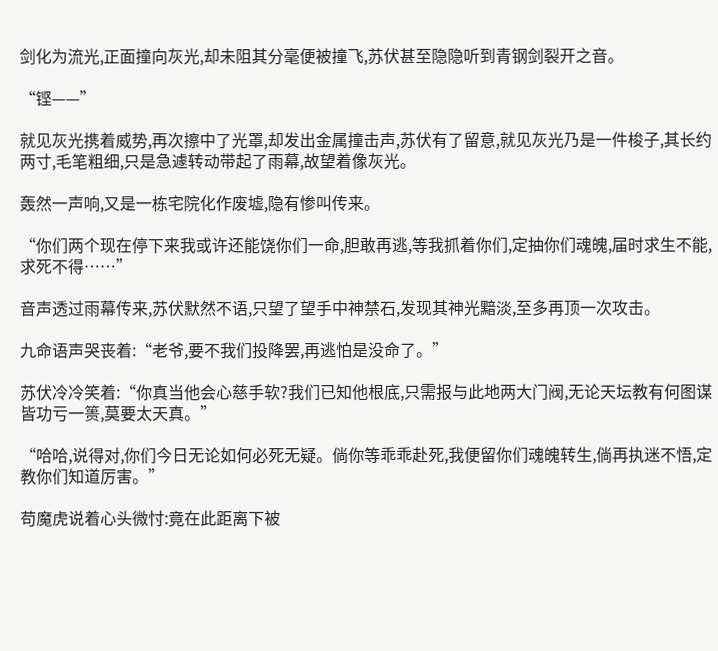剑化为流光,正面撞向灰光,却未阻其分毫便被撞飞,苏伏甚至隐隐听到青钢剑裂开之音。

“铿——”

就见灰光携着威势,再次擦中了光罩,却发出金属撞击声,苏伏有了留意,就见灰光乃是一件梭子,其长约两寸,毛笔粗细,只是急遽转动带起了雨幕,故望着像灰光。

轰然一声响,又是一栋宅院化作废墟,隐有惨叫传来。

“你们两个现在停下来我或许还能饶你们一命,胆敢再逃,等我抓着你们,定抽你们魂魄,届时求生不能,求死不得……”

音声透过雨幕传来,苏伏默然不语,只望了望手中神禁石,发现其神光黯淡,至多再顶一次攻击。

九命语声哭丧着:“老爷,要不我们投降罢,再逃怕是没命了。”

苏伏冷冷笑着:“你真当他会心慈手软?我们已知他根底,只需报与此地两大门阀,无论天坛教有何图谋皆功亏一篑,莫要太天真。”

“哈哈,说得对,你们今日无论如何必死无疑。倘你等乖乖赴死,我便留你们魂魄转生,倘再执迷不悟,定教你们知道厉害。”

苟魔虎说着心头微忖:竟在此距离下被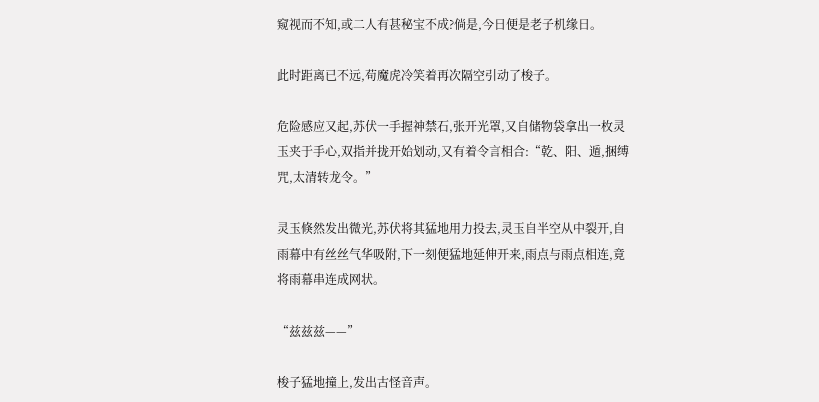窥视而不知,或二人有甚秘宝不成?倘是,今日便是老子机缘日。

此时距离已不远,苟魔虎冷笑着再次隔空引动了梭子。

危险感应又起,苏伏一手握神禁石,张开光罩,又自储物袋拿出一枚灵玉夹于手心,双指并拢开始划动,又有着令言相合:“乾、阳、遁,捆缚咒,太清转龙令。”

灵玉倏然发出微光,苏伏将其猛地用力投去,灵玉自半空从中裂开,自雨幕中有丝丝气华吸附,下一刻便猛地延伸开来,雨点与雨点相连,竟将雨幕串连成网状。

“兹兹兹——”

梭子猛地撞上,发出古怪音声。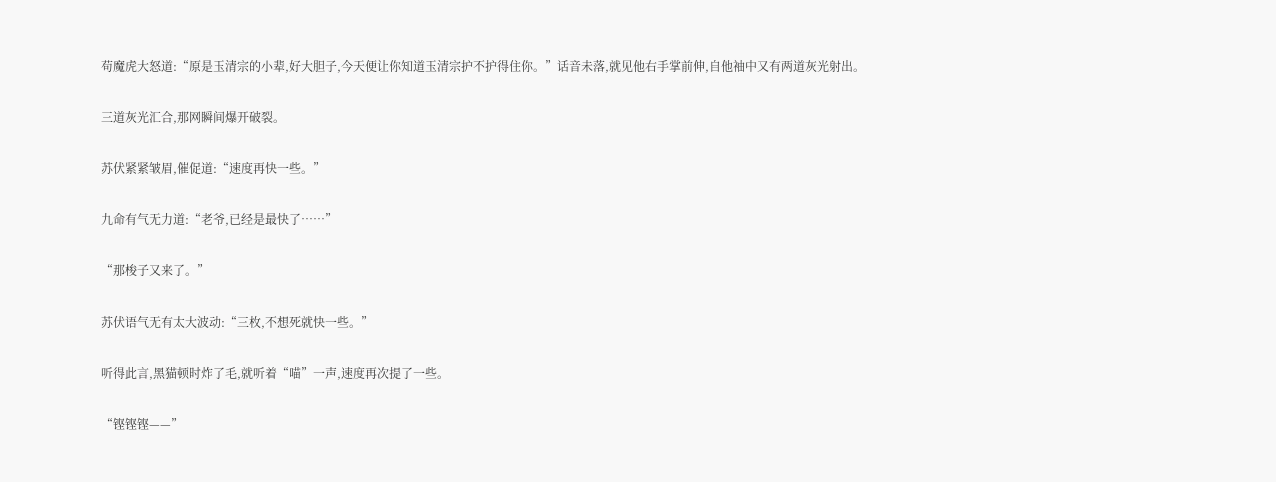苟魔虎大怒道:“原是玉清宗的小辈,好大胆子,今天便让你知道玉清宗护不护得住你。”话音未落,就见他右手掌前伸,自他袖中又有两道灰光射出。

三道灰光汇合,那网瞬间爆开破裂。

苏伏紧紧皱眉,催促道:“速度再快一些。”

九命有气无力道:“老爷,已经是最快了……”

“那梭子又来了。”

苏伏语气无有太大波动:“三枚,不想死就快一些。”

听得此言,黑猫顿时炸了毛,就听着“喵”一声,速度再次提了一些。

“铿铿铿——”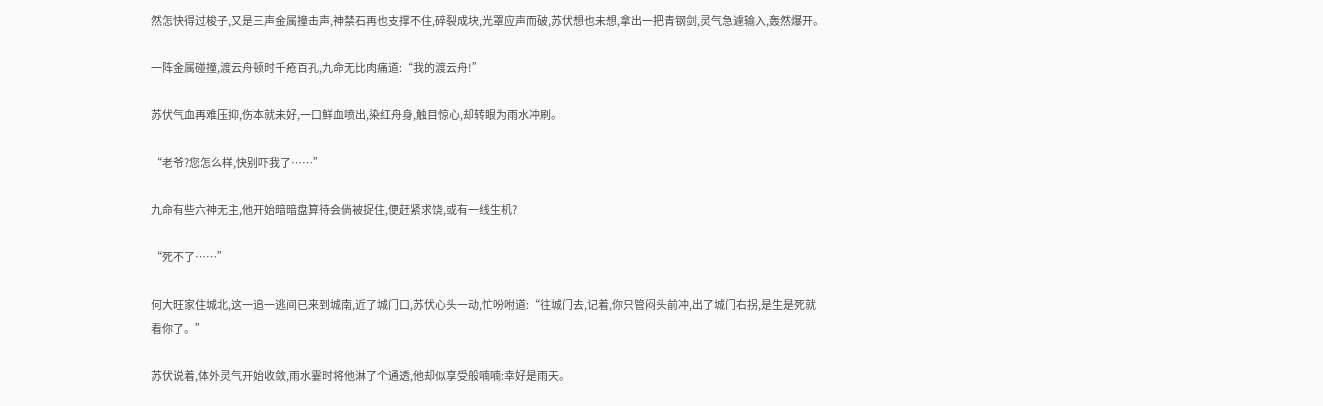然怎快得过梭子,又是三声金属撞击声,神禁石再也支撑不住,碎裂成块,光罩应声而破,苏伏想也未想,拿出一把青钢剑,灵气急遽输入,轰然爆开。

一阵金属碰撞,渡云舟顿时千疮百孔,九命无比肉痛道:“我的渡云舟!”

苏伏气血再难压抑,伤本就未好,一口鲜血喷出,染红舟身,触目惊心,却转眼为雨水冲刷。

“老爷?您怎么样,快别吓我了……”

九命有些六神无主,他开始暗暗盘算待会倘被捉住,便赶紧求饶,或有一线生机?

“死不了……”

何大旺家住城北,这一追一逃间已来到城南,近了城门口,苏伏心头一动,忙吩咐道:“往城门去,记着,你只管闷头前冲,出了城门右拐,是生是死就看你了。”

苏伏说着,体外灵气开始收敛,雨水霎时将他淋了个通透,他却似享受般喃喃:幸好是雨天。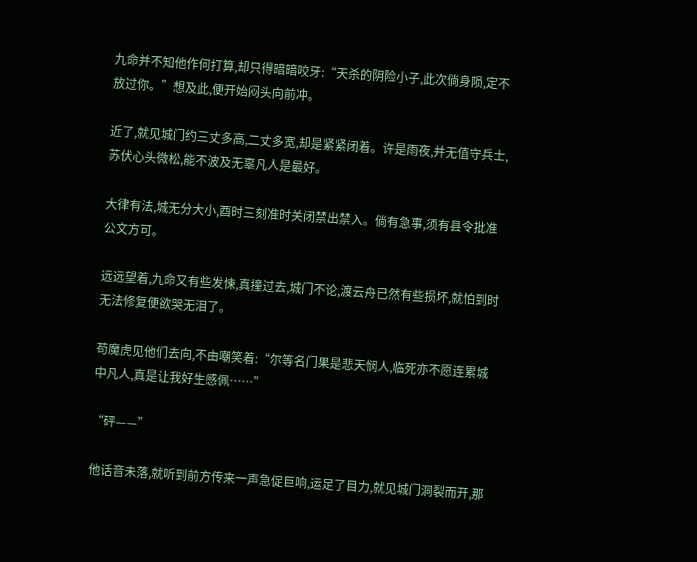九命并不知他作何打算,却只得暗暗咬牙:“天杀的阴险小子,此次倘身陨,定不放过你。”想及此,便开始闷头向前冲。

近了,就见城门约三丈多高,二丈多宽,却是紧紧闭着。许是雨夜,并无值守兵士,苏伏心头微松,能不波及无辜凡人是最好。

大律有法,城无分大小,酉时三刻准时关闭禁出禁入。倘有急事,须有县令批准公文方可。

远远望着,九命又有些发悚,真撞过去,城门不论,渡云舟已然有些损坏,就怕到时无法修复便欲哭无泪了。

苟魔虎见他们去向,不由嘲笑着:“尔等名门果是悲天悯人,临死亦不愿连累城中凡人,真是让我好生感佩……”

“砰——”

他话音未落,就听到前方传来一声急促巨响,运足了目力,就见城门洞裂而开,那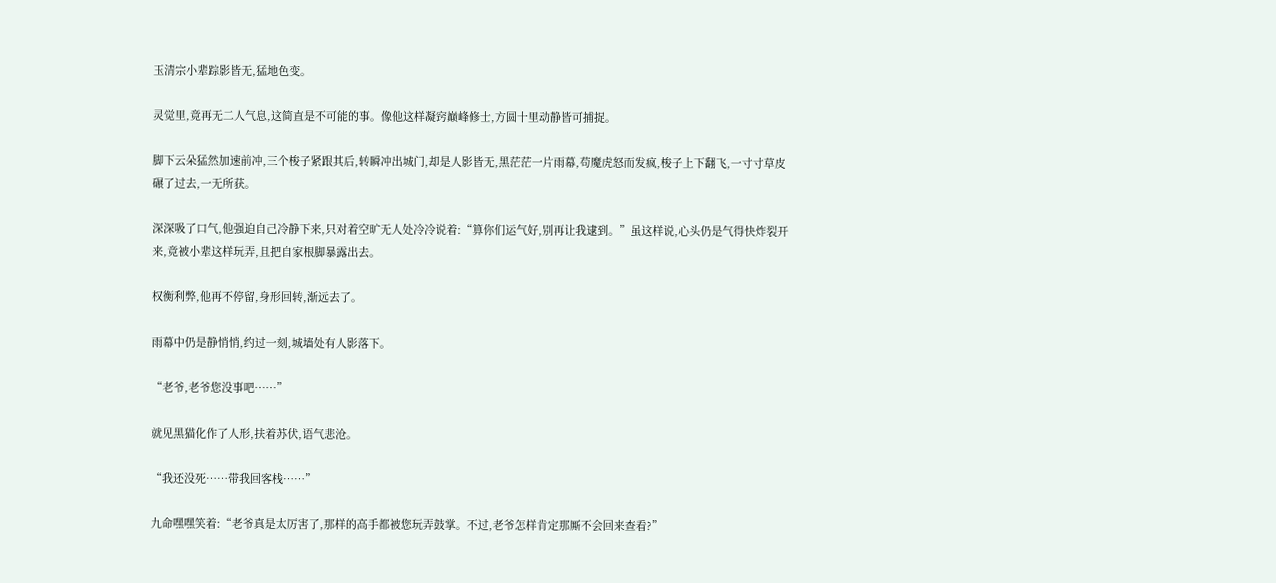玉清宗小辈踪影皆无,猛地色变。

灵觉里,竟再无二人气息,这简直是不可能的事。像他这样凝窍巅峰修士,方圆十里动静皆可捕捉。

脚下云朵猛然加速前冲,三个梭子紧跟其后,转瞬冲出城门,却是人影皆无,黑茫茫一片雨幕,苟魔虎怒而发疯,梭子上下翻飞,一寸寸草皮碾了过去,一无所获。

深深吸了口气,他强迫自己冷静下来,只对着空旷无人处冷冷说着:“算你们运气好,别再让我逮到。”虽这样说,心头仍是气得快炸裂开来,竟被小辈这样玩弄,且把自家根脚暴露出去。

权衡利弊,他再不停留,身形回转,渐远去了。

雨幕中仍是静悄悄,约过一刻,城墙处有人影落下。

“老爷,老爷您没事吧……”

就见黑猫化作了人形,扶着苏伏,语气悲沧。

“我还没死……带我回客栈……”

九命嘿嘿笑着:“老爷真是太厉害了,那样的高手都被您玩弄鼓掌。不过,老爷怎样肯定那厮不会回来查看?”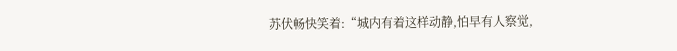苏伏畅快笑着:“城内有着这样动静,怕早有人察觉,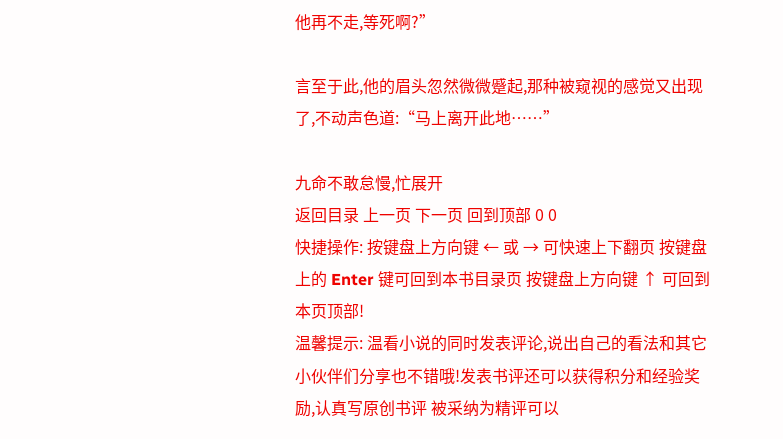他再不走,等死啊?”

言至于此,他的眉头忽然微微蹙起,那种被窥视的感觉又出现了,不动声色道:“马上离开此地……”

九命不敢怠慢,忙展开
返回目录 上一页 下一页 回到顶部 0 0
快捷操作: 按键盘上方向键 ← 或 → 可快速上下翻页 按键盘上的 Enter 键可回到本书目录页 按键盘上方向键 ↑ 可回到本页顶部!
温馨提示: 温看小说的同时发表评论,说出自己的看法和其它小伙伴们分享也不错哦!发表书评还可以获得积分和经验奖励,认真写原创书评 被采纳为精评可以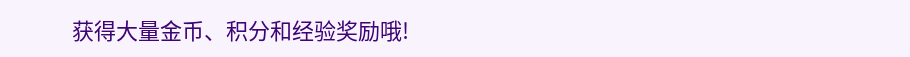获得大量金币、积分和经验奖励哦!